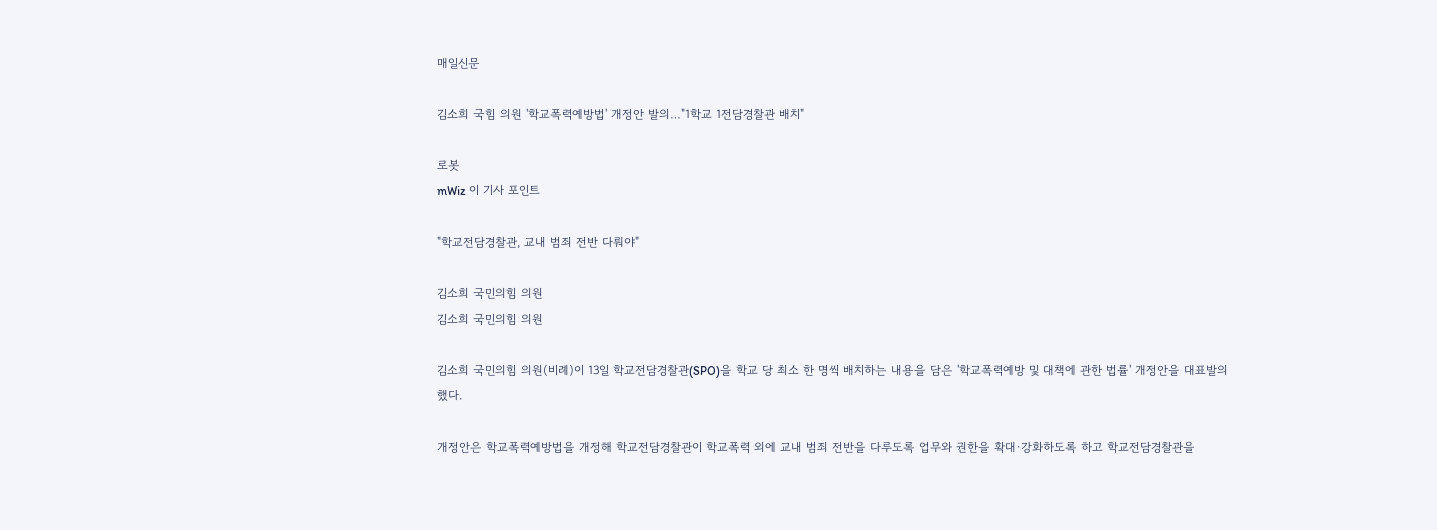매일신문

김소희 국힘 의원 '학교폭력예방법' 개정안 발의…"1학교 1전담경찰관 배치"

로봇
mWiz 이 기사 포인트

"학교전담경찰관, 교내 범죄 전반 다뤄야"

김소희 국민의힘 의원
김소희 국민의힘 의원

김소희 국민의힘 의원(비례)이 13일 학교전담경찰관(SPO)을 학교 당 최소 한 명씩 배치하는 내용을 담은 '학교폭력예방 및 대책에 관한 법률' 개정안을 대표발의했다.

개정안은 학교폭력예방법을 개정해 학교전담경찰관이 학교폭력 외에 교내 범죄 전반을 다루도록 업무와 권한을 확대·강화하도록 하고 학교전담경찰관을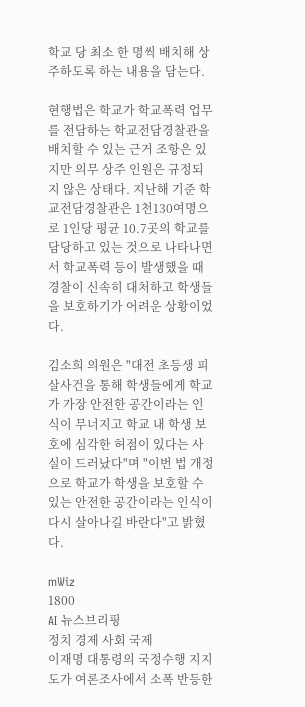학교 당 최소 한 명씩 배치해 상주하도록 하는 내용을 담는다.

현행법은 학교가 학교폭력 업무를 전담하는 학교전담경찰관을 배치할 수 있는 근거 조항은 있지만 의무 상주 인원은 규정되지 않은 상태다. 지난해 기준 학교전담경찰관은 1천130여명으로 1인당 평균 10.7곳의 학교를 담당하고 있는 것으로 나타나면서 학교폭력 등이 발생했을 때 경찰이 신속히 대처하고 학생들을 보호하기가 어려운 상황이었다.

김소희 의원은 "대전 초등생 피살사건을 통해 학생들에게 학교가 가장 안전한 공간이라는 인식이 무너지고 학교 내 학생 보호에 심각한 허점이 있다는 사실이 드러났다"며 "이번 법 개정으로 학교가 학생을 보호할 수 있는 안전한 공간이라는 인식이 다시 살아나길 바란다"고 밝혔다.

mWiz
1800
AI 뉴스브리핑
정치 경제 사회 국제
이재명 대통령의 국정수행 지지도가 여론조사에서 소폭 반등한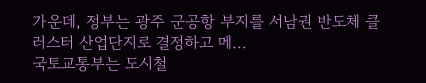가운데, 정부는 광주 군공항 부지를 서남권 반도체 클러스터 산업단지로 결정하고 메...
국토교통부는 도시철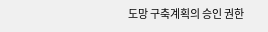도망 구축계획의 승인 권한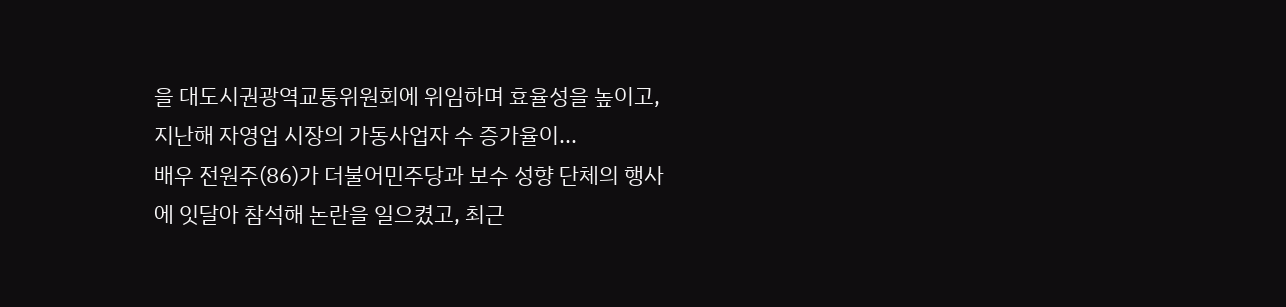을 대도시권광역교통위원회에 위임하며 효율성을 높이고, 지난해 자영업 시장의 가동사업자 수 증가율이...
배우 전원주(86)가 더불어민주당과 보수 성향 단체의 행사에 잇달아 참석해 논란을 일으켰고, 최근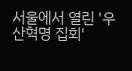서울에서 열린 '우산혁명 집회'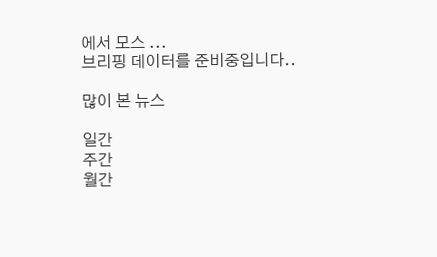에서 모스 ...
브리핑 데이터를 준비중입니다..

많이 본 뉴스

일간
주간
월간